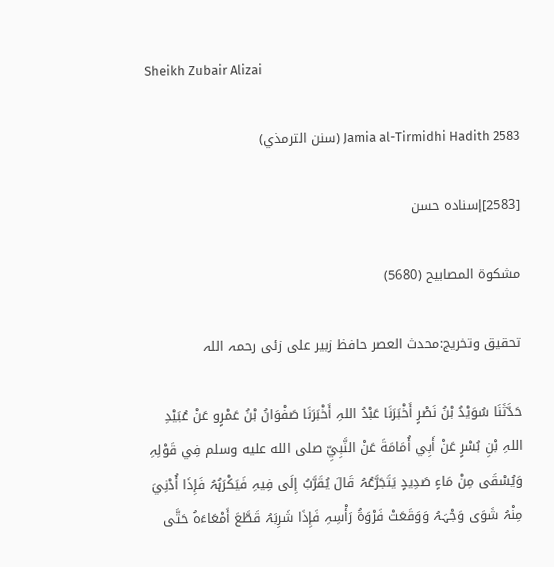Sheikh Zubair Alizai

Jamia al-Tirmidhi Hadith 2583 (سنن الترمذي)

[2583]إسنادہ حسن

مشکوۃ المصابیح (5680)

تحقیق وتخریج:محدث العصر حافظ زبیر علی زئی رحمہ اللہ

حَدَّثَنَا سُوَيْدُ بْنُ نَصْرٍ أَخْبَرَنَا عَبْدُ اللہِ أَخْبَرَنَا صَفْوَانُ بْنُ عَمْرٍو عَنْ عُبَيْدِ اللہِ بْنِ بُسْرٍ عَنْ أَبِي أُمَامَةَ عَنْ النَّبِيِّ صلى الله عليه وسلم فِي قَوْلِہِ وَيُسْقَی مِنْ مَاءٍ صَدِيدٍ يَتَجَرَّعُہُ قَالَ يُقَرَّبُ إِلَی فِيہِ فَيَكْرَہُہُ فَإِذَا أُدْنِيَ مِنْہُ شَوَی وَجْہَہُ وَوَقَعَتْ فَرْوَةُ رَأْسِہِ فَإِذَا شَرِبَہُ قَطَّعَ أَمْعَاءَہُ حَتَّی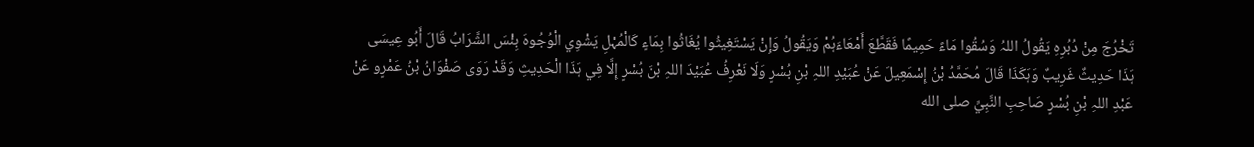تَخْرُجَ مِنْ دُبُرِہِ يَقُولُ اللہُ وَسُقُوا مَاءً حَمِيمًا فَقَطَّعَ أَمْعَاءَہُمْ وَيَقُولُ وَإِنْ يَسْتَغِيثُوا يُغَاثُوا بِمَاءٍ كَالْمُہْلِ يَشْوِي الْوُجُوہَ بِئْسَ الشَّرَابُ قَالَ أَبُو عِيسَی ہَذَا حَدِيثٌ غَرِيبٌ وَہَكَذَا قَالَ مُحَمَّدُ بْنُ إِسْمَعِيلَ عَنْ عُبَيْدِ اللہِ بْنِ بُسْرٍ وَلَا نَعْرِفُ عُبَيْدَ اللہِ بْنَ بُسْرٍ إِلَّا فِي ہَذَا الْحَدِيثِ وَقَدْ رَوَی صَفْوَانُ بْنُ عَمْرٍو عَنْ عَبْدِ اللہِ بْنِ بُسْرٍ صَاحِبِ النَّبِيِّ صلى الله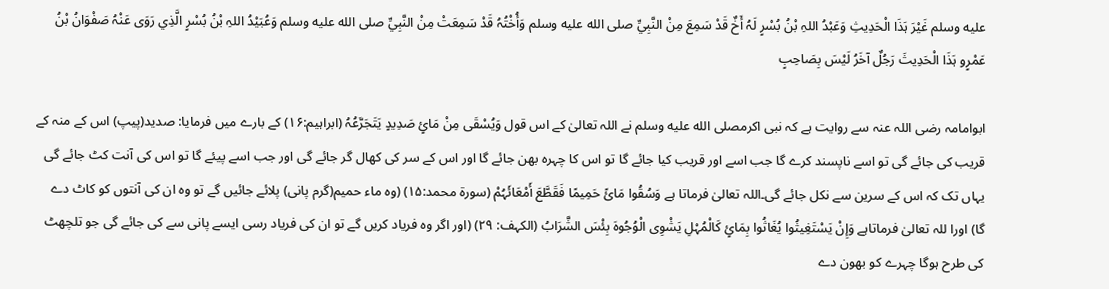عليه وسلم غَيْرَ ہَذَا الْحَدِيثِ وَعَبْدُ اللہِ بْنُ بُسْرٍ لَہُ أَخٌ قَدْ سَمِعَ مِنْ النَّبِيِّ صلى الله عليه وسلم وَأُخْتُہُ قَدْ سَمِعَتْ مِنْ النَّبِيِّ صلى الله عليه وسلم وَعُبَيْدُ اللہِ بْنُ بُسْرٍ الَّذِي رَوَی عَنْہُ صَفْوَانُ بْنُ عَمْرٍو ہَذَا الْحَدِيثَ رَجُلٌ آخَرُ لَيْسَ بِصَاحِبٍ

ابوامامہ رضی اللہ عنہ سے روایت ہے کہ نبی اکرمصلى الله عليه وسلم نے اللہ تعالیٰ کے اس قول وَیُسْقَی مِنْ مَائٍ صَدِیدٍ یَتَجَرَّعُہُ (ابراہیم:۱۶) کے بارے میں فرمایا: صدید(پیپ) اس کے منہ کے قریب کی جائے گی تو اسے ناپسند کرے گا جب اسے اور قریب کیا جائے گا تو اس کا چہرہ بھن جائے گا اور اس کے سر کی کھال گر جائے گی اور جب اسے پیئے گا تو اس کی آنت کٹ جائے گی یہاں تک کہ اس کے سرین سے نکل جائے گی۔اللہ تعالیٰ فرماتا ہے وَسُقُوا مَائً حَمِیمًا فَقَطَّعَ أَمْعَائَہُمْ (سورۃ محمد:۱۵) (وہ ماء حمیم(گرم پانی) پلائے جائیں گے تو وہ ان کی آنتوں کو کاٹ دے گا) اورا للہ تعالیٰ فرماتاہے وَإِنْ یَسْتَغِیثُوا یُغَاثُوا بِمَائٍ کَالْمُہْلِ یَشْوِی الْوُجُوہَ بِئْسَ الشَّرَابُ (الکہف: ۲۹) (اور اگر وہ فریاد کریں گے تو ان کی فریاد رسی ایسے پانی سے کی جائے گی جو تلچھٹ کی طرح ہوگا چہرے کو بھون دے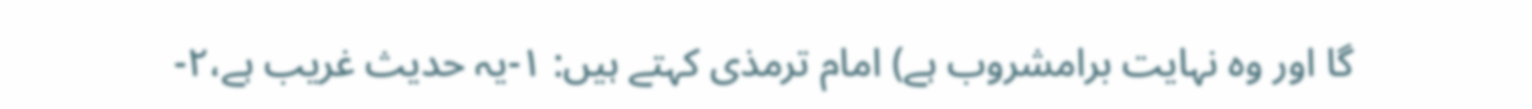گا اور وہ نہایت برامشروب ہے) امام ترمذی کہتے ہیں: ۱-یہ حدیث غریب ہے،۲-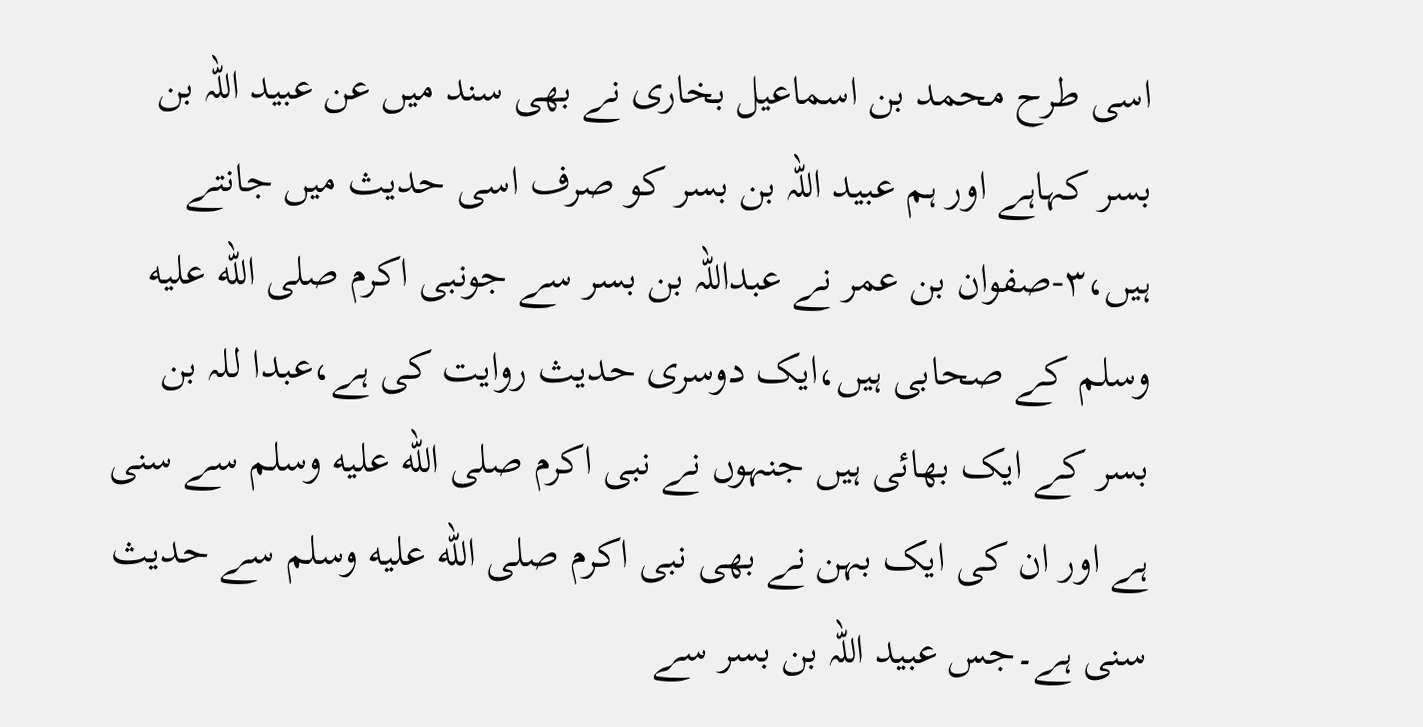اسی طرح محمد بن اسماعیل بخاری نے بھی سند میں عن عبید اللہ بن بسر کہاہے اور ہم عبید اللہ بن بسر کو صرف اسی حدیث میں جانتے ہیں،۳-صفوان بن عمر نے عبداللہ بن بسر سے جونبی اکرم صلى الله عليه وسلم کے صحابی ہیں،ایک دوسری حدیث روایت کی ہے،عبدا للہ بن بسر کے ایک بھائی ہیں جنہوں نے نبی اکرم صلى الله عليه وسلم سے سنی ہے اور ان کی ایک بہن نے بھی نبی اکرم صلى الله عليه وسلم سے حدیث سنی ہے۔جس عبید اللہ بن بسر سے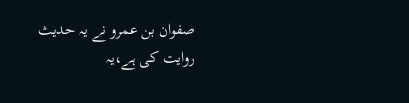صفوان بن عمرو نے یہ حدیث روایت کی ہے،یہ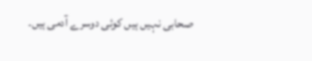صحابی نہیں ہیں کوئی دوسرے آدمی ہیں۔